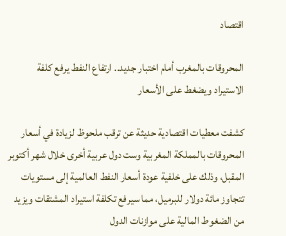اقتصاد

المحروقات بالمغرب أمام اختبار جديد.. ارتفاع النفط يرفع كلفة الاستيراد ويضغط على الأسعار

كشفت معطيات اقتصادية حديثة عن ترقب ملحوظ لزيادة في أسعار المحروقات بالمملكة المغربية وست دول عربية أخرى خلال شهر أكتوبر المقبل، وذلك على خلفية عودة أسعار النفط العالمية إلى مستويات تتجاوز مائة دولار للبرميل، مما سيرفع تكلفة استيراد المشتقات ويزيد من الضغوط المالية على موازنات الدول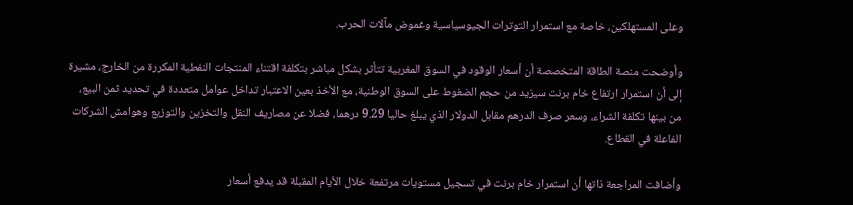وعلى المستهلكين، خاصة مع استمرار التوترات الجيوسياسية وغموض مآلات الحرب.

وأوضحت منصة الطاقة المتخصصة أن أسعار الوقود في السوق المغربية تتأثر بشكل مباشر بتكلفة اقتناء المنتجات النفطية المكررة من الخارج، مشيرة إلى أن استمرار ارتفاع خام برنت سيزيد من حجم الضغوط على السوق الوطنية، مع الأخذ بعين الاعتبار تداخل عوامل متعددة في تحديد ثمن البيع، من بينها تكلفة الشراء، وسعر صرف الدرهم مقابل الدولار الذي يبلغ حاليا 9.29 درهما، فضلا عن مصاريف النقل والتخزين والتوزيع وهوامش الشركات الفاعلة في القطاع.

وأضافت المراجعة ذاتها أن استمرار خام برنت في تسجيل مستويات مرتفعة خلال الأيام المقبلة قد يدفع أسعار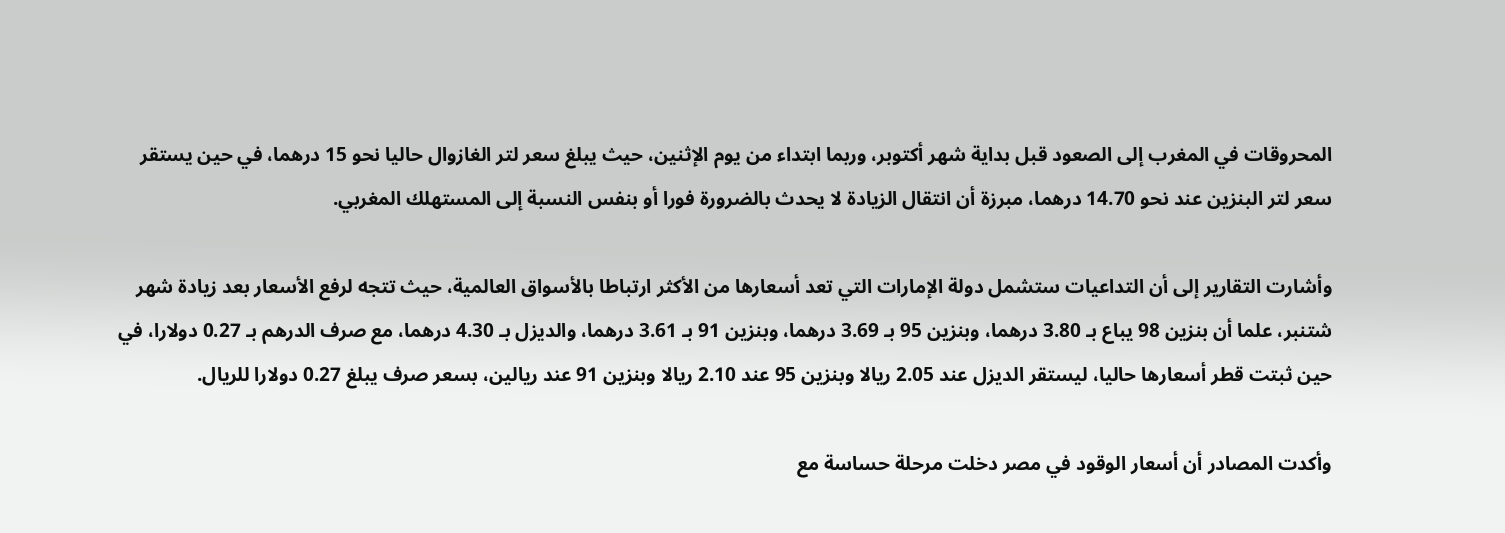المحروقات في المغرب إلى الصعود قبل بداية شهر أكتوبر، وربما ابتداء من يوم الإثنين، حيث يبلغ سعر لتر الغازوال حاليا نحو 15 درهما، في حين يستقر سعر لتر البنزين عند نحو 14.70 درهما، مبرزة أن انتقال الزيادة لا يحدث بالضرورة فورا أو بنفس النسبة إلى المستهلك المغربي.

وأشارت التقارير إلى أن التداعيات ستشمل دولة الإمارات التي تعد أسعارها من الأكثر ارتباطا بالأسواق العالمية، حيث تتجه لرفع الأسعار بعد زيادة شهر شتنبر، علما أن بنزين 98 يباع بـ 3.80 درهما، وبنزين 95 بـ 3.69 درهما، وبنزين 91 بـ 3.61 درهما، والديزل بـ 4.30 درهما، مع صرف الدرهم بـ 0.27 دولارا، في حين ثبتت قطر أسعارها حاليا، ليستقر الديزل عند 2.05 ريالا وبنزين 95 عند 2.10 ريالا وبنزين 91 عند ريالين، بسعر صرف يبلغ 0.27 دولارا للريال.

وأكدت المصادر أن أسعار الوقود في مصر دخلت مرحلة حساسة مع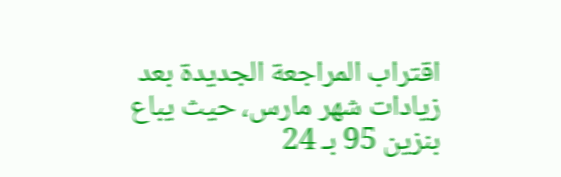اقتراب المراجعة الجديدة بعد زيادات شهر مارس، حيث يباع بنزين 95 بـ 24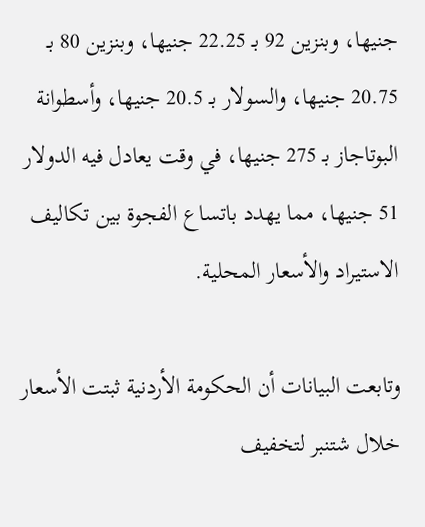جنيها، وبنزين 92 بـ 22.25 جنيها، وبنزين 80 بـ 20.75 جنيها، والسولار بـ 20.5 جنيها، وأسطوانة البوتاجاز بـ 275 جنيها، في وقت يعادل فيه الدولار 51 جنيها، مما يهدد باتساع الفجوة بين تكاليف الاستيراد والأسعار المحلية.

وتابعت البيانات أن الحكومة الأردنية ثبتت الأسعار خلال شتنبر لتخفيف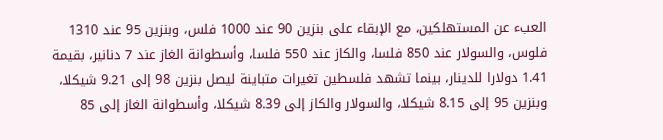العبء عن المستهلكين، مع الإبقاء على بنزين 90 عند 1000 فلس، وبنزين 95 عند 1310 فلوس، والسولار عند 850 فلسا، والكاز عند 550 فلسا، وأسطوانة الغاز عند 7 دنانير، بقيمة 1.41 دولارا للدينار، بينما تشهد فلسطين تغيرات متباينة ليصل بنزين 98 إلى 9.21 شيكلا، وبنزين 95 إلى 8.15 شيكلا، والسولار والكاز إلى 8.39 شيكلا، وأسطوانة الغاز إلى 85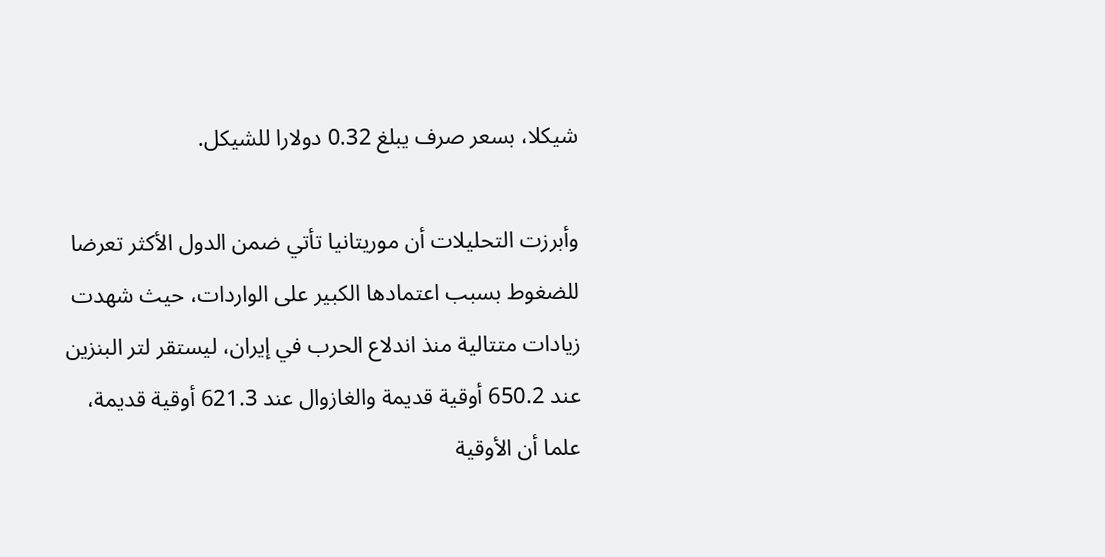شيكلا، بسعر صرف يبلغ 0.32 دولارا للشيكل.

وأبرزت التحليلات أن موريتانيا تأتي ضمن الدول الأكثر تعرضا للضغوط بسبب اعتمادها الكبير على الواردات، حيث شهدت زيادات متتالية منذ اندلاع الحرب في إيران، ليستقر لتر البنزين عند 650.2 أوقية قديمة والغازوال عند 621.3 أوقية قديمة، علما أن الأوقية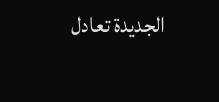الجديدة تعادل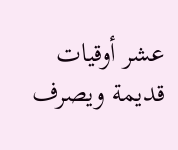عشر أوقيات قديمة ويصرف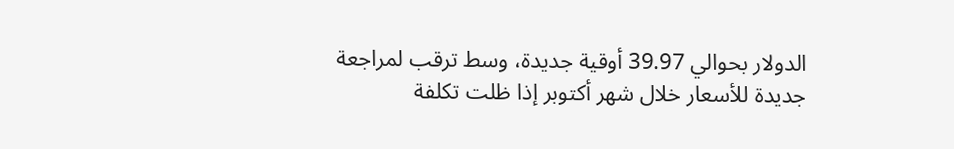الدولار بحوالي 39.97 أوقية جديدة، وسط ترقب لمراجعة جديدة للأسعار خلال شهر أكتوبر إذا ظلت تكلفة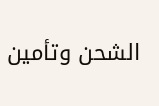الشحن وتأمين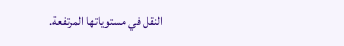النقل في مستوياتها المرتفعة.